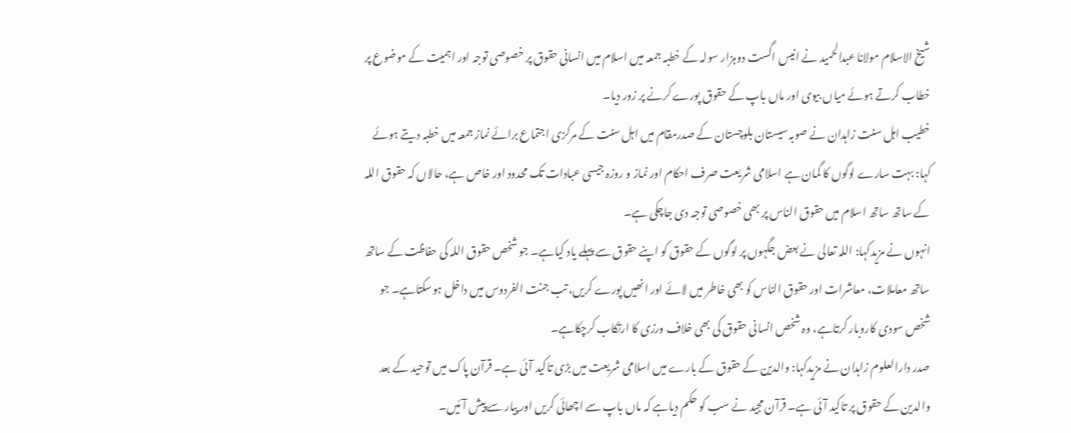شیخ الاسلام مولانا عبدالحمید نے انیس اگست دوہزار سولہ کے خطبہ جمعہ میں اسلام میں انسانی حقوق پر خصوصی توجہ اور اہمیت کے موضوع پر خطاب کرتے ہوئے میاں بیوی اور ماں باپ کے حقوق پورے کرنے پر زور دیا۔
خطیب اہل سنت زاہدان نے صوبہ سیستان بلوچستان کے صدرمقام میں اہل سنت کے مرکزی اجتماع برائے نماز جمعہ میں خطبہ دیتے ہوئے کہا: بہت سارے لوگوں کا گمان ہے اسلامی شریعت صرف احکام اور نماز و روزہ جیسی عبادات تک محدود اور خاص ہے، حالاں کہ حقوق اللہ کے ساتھ ساتھ اسلام میں حقوق الناس پر بھی خصوصی توجہ دی جاچکی ہے۔
انہوں نے مزیدکہا: اللہ تعالی نے بعض جگہوں پر لوگوں کے حقوق کو اپنے حقوق سے پہلے یاد کیاہے۔ جو شخص حقوق اللہ کی حفاظت کے ساتھ ساتھ معاملات، معاشرات اور حقوق الناس کو بھی خاطر میں لائے اور انھیں پورے کریں، تب جنت الفردوس میں داخل ہوسکتاہے۔ جو شخص سودی کاروبار کرتاہے، وہ شخص انسانی حقوق کی بھی خلاف ورزی کا ارتکاب کرچکاہے۔
صدر دارالعلوم زاہدان نے مزیدکہا: والدین کے حقوق کے بارے میں اسلامی شریعت میں بڑی تاکید آئی ہے۔ قرآن پاک میں توحید کے بعد والدین کے حقوق پر تاکید آئی ہے۔ قرآن مجید نے سب کو حکم دیاہے کہ ماں باپ سے اچھائی کریں اور پیار سے پیش آئیں۔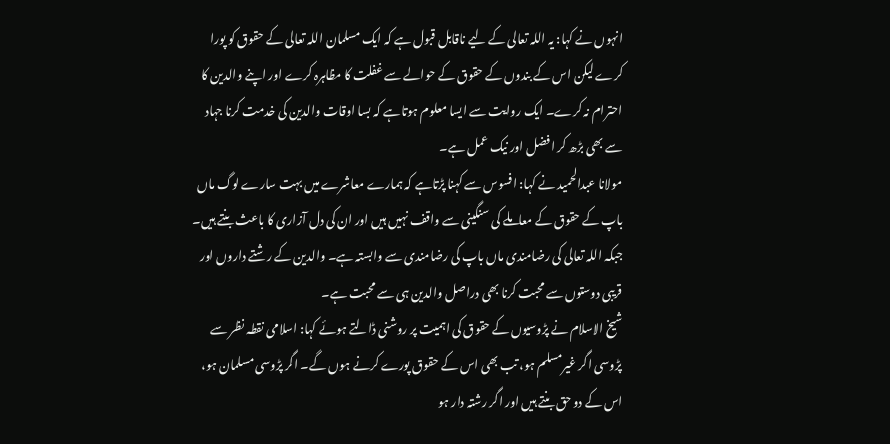انہوں نے کہا: یہ اللہ تعالی کے لیے ناقابل قبول ہے کہ ایک مسلمان اللہ تعالی کے حقوق کو پورا کرے لیکن اس کے بندوں کے حقوق کے حوالے سے غفلت کا مظاہرہ کرے اور اپنے والدین کا احترام نہ کرے۔ ایک روایت سے ایسا معلوم ہوتاہے کہ بسا اوقات والدین کی خدمت کرنا جہاد سے بھی بڑھ کر افضل اور نیک عمل ہے۔
مولانا عبدالحمید نے کہا: افسوس سے کہنا پڑتاہے کہ ہمارے معاشرے میں بہت سارے لوگ ماں باپ کے حقوق کے معاملے کی سنگینی سے واقف نہیں ہیں اور ان کی دل آزاری کا باعث بنتے ہیں۔ جبکہ اللہ تعالی کی رضامندی ماں باپ کی رضامندی سے وابستہ ہے۔ والدین کے رشتے داروں اور قریبی دوستوں سے محبت کرنا بھی دراصل والدین ہی سے محبت ہے۔
شیخ الاسلام نے پڑوسیوں کے حقوق کی اہمیت پر روشنی ڈالتے ہوئے کہا: اسلامی نقطہ نظر سے پڑوسی اگر غیرمسلم ہو، تب بھی اس کے حقوق پورے کرنے ہوں گے۔ اگر پڑوسی مسلمان ہو، اس کے دو حق بنتے ہیں اور اگر رشتہ دار ہو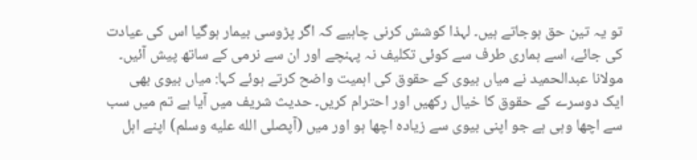تو یہ تین حق ہوجاتے ہیں۔ لہذا کوشش کرنی چاہیے کہ اگر پڑوسی بیمار ہوگیا اس کی عیادت کی جائے، اسے ہماری طرف سے کوئی تکلیف نہ پہنچے اور ان سے نرمی کے ساتھ پیش آئیں۔
مولانا عبدالحمید نے میاں بیوی کے حقوق کی اہمیت واضح کرتے ہوئے کہا: میاں بیوی بھی ایک دوسرے کے حقوق کا خیال رکھیں اور احترام کریں۔ حدیث شریف میں آیا ہے تم میں سب سے اچھا وہی ہے جو اپنی بیوی سے زیادہ اچھا ہو اور میں (آپصلى الله عليه وسلم) اپنے اہل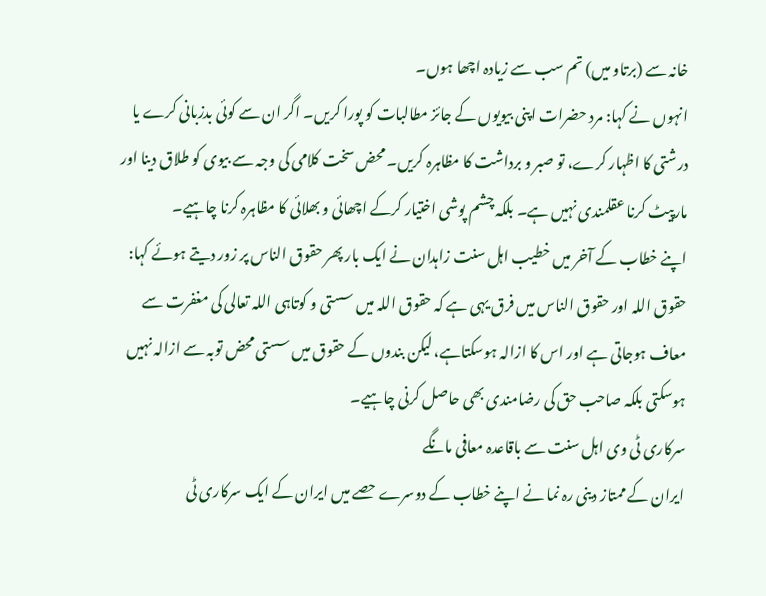خانہ سے (برتاو میں) تم سب سے زیادہ اچھا ہوں۔
انہوں نے کہا: مرد حضرات اپنی بیویوں کے جائز مطالبات کو پورا کریں۔ اگر ان سے کوئی بدزبانی کرے یا درشتی کا اظہار کرے، تو صبر و برداشت کا مظاہرہ کریں۔ محض سخت کلامی کی وجہ سے بیوی کو طلاق دینا اور مارپیٹ کرنا عقلمندی نہیں ہے۔ بلکہ چشم پوشی اختیار کرکے اچھائی و بھلائی کا مظاہرہ کرنا چاہیے۔
اپنے خطاب کے آخر میں خطیب اہل سنت زاہدان نے ایک بار پھر حقوق الناس پر زور دیتے ہوئے کہا: حقوق اللہ اور حقوق الناس میں فرق یہی ہے کہ حقوق اللہ میں سستی و کوتاہی اللہ تعالی کی مغفرت سے معاف ہوجاتی ہے اور اس کا ازالہ ہوسکتاہے، لیکن بندوں کے حقوق میں سستی محض توبہ سے ازالہ نہیں ہوسکتی بلکہ صاحب حق کی رضامندی بھی حاصل کرنی چاہیے۔
سرکاری ٹی وی اہل سنت سے باقاعدہ معافی مانگے
ایران کے ممتاز دینی رہ نما نے اپنے خطاب کے دوسرے حصے میں ایران کے ایک سرکاری ٹی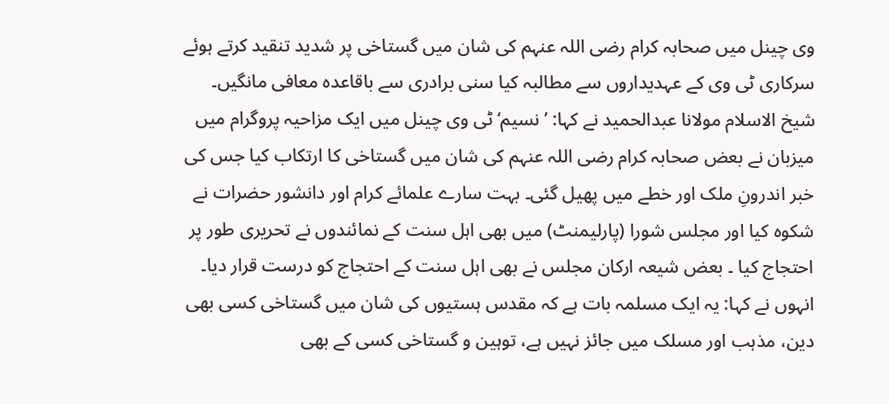وی چینل میں صحابہ کرام رضی اللہ عنہم کی شان میں گستاخی پر شدید تنقید کرتے ہوئے سرکاری ٹی وی کے عہدیداروں سے مطالبہ کیا سنی برادری سے باقاعدہ معافی مانگیں۔
شیخ الاسلام مولانا عبدالحمید نے کہا: ’نسیم‘ ٹی وی چینل میں ایک مزاحیہ پروگرام میں میزبان نے بعض صحابہ کرام رضی اللہ عنہم کی شان میں گستاخی کا ارتکاب کیا جس کی خبر اندرونِ ملک اور خطے میں پھیل گئی۔ بہت سارے علمائے کرام اور دانشور حضرات نے شکوہ کیا اور مجلس شورا (پارلیمنٹ) میں بھی اہل سنت کے نمائندوں نے تحریری طور پر احتجاج کیا ۔ بعض شیعہ ارکان مجلس نے بھی اہل سنت کے احتجاج کو درست قرار دیا۔
انہوں نے کہا: یہ ایک مسلمہ بات ہے کہ مقدس ہستیوں کی شان میں گستاخی کسی بھی دین، مذہب اور مسلک میں جائز نہیں ہے، توہین و گستاخی کسی کے بھی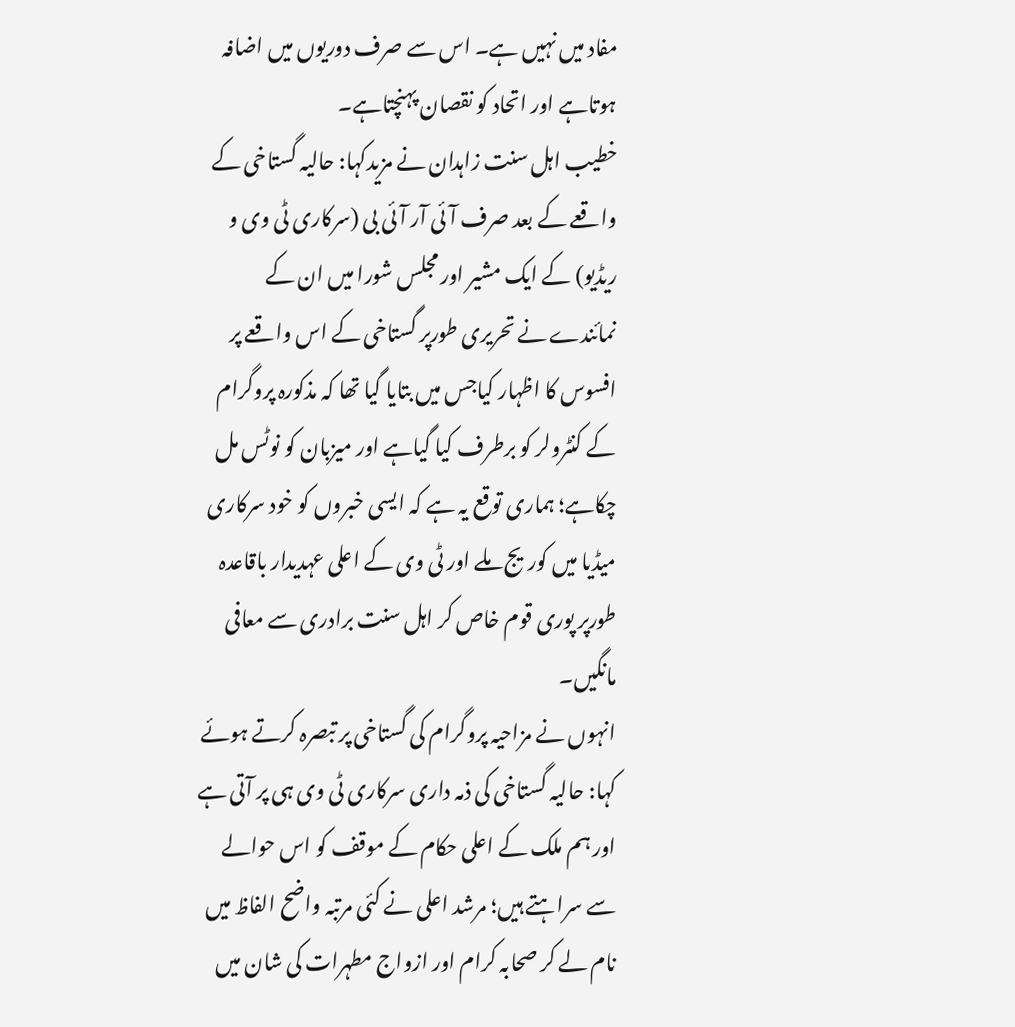مفاد میں نہیں ہے۔ اس سے صرف دوریوں میں اضافہ ہوتاہے اور اتحاد کو نقصان پہنچتاہے۔
خطیب اہل سنت زاہدان نے مزیدکہا: حالیہ گستاخی کے واقعے کے بعد صرف آئی آر آئی بی (سرکاری ٹی وی و ریڈیو) کے ایک مشیر اور مجلس شورا میں ان کے نمائندے نے تحریری طورپر گستاخی کے اس واقعے پر افسوس کا اظہار کیاجس میں بتایا گیا تھا کہ مذکورہ پروگرام کے کنٹرولر کو برطرف کیا گیاہے اور میزبان کو نوٹس مل چکاہے؛ ہماری توقع یہ ہے کہ ایسی خبروں کو خود سرکاری میڈیا میں کوریج ملے اور ٹی وی کے اعلی عہدیدار باقاعدہ طورپر پوری قوم خاص کر اہل سنت برادری سے معافی مانگیں۔
انہوں نے مزاحیہ پروگرام کی گستاخی پر تبصرہ کرتے ہوئے کہا: حالیہ گستاخی کی ذمہ داری سرکاری ٹی وی ہی پر آتی ہے اور ہم ملک کے اعلی حکام کے موقف کو اس حوالے سے سراہتے ہیں؛ مرشد اعلی نے کئی مرتبہ واضح الفاظ میں نام لے کر صحابہ کرام اور ازواج مطہرات کی شان میں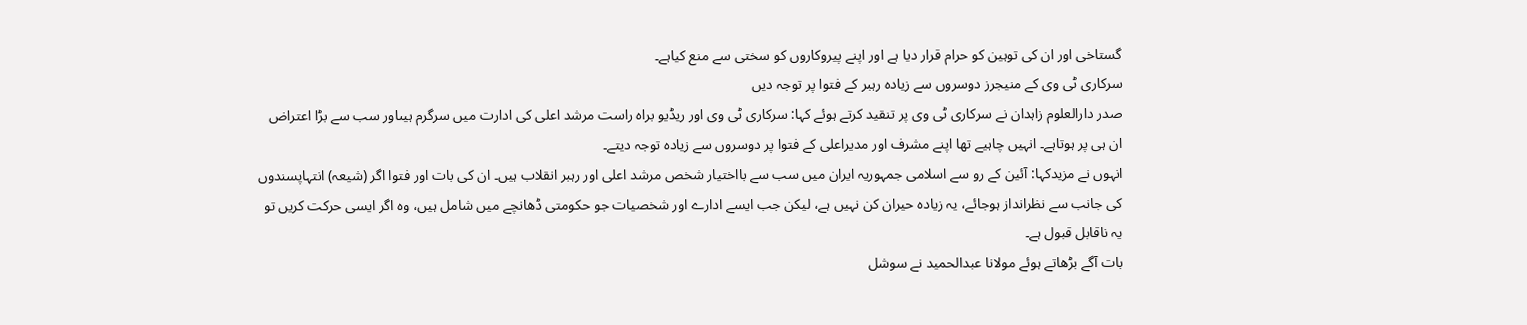گستاخی اور ان کی توہین کو حرام قرار دیا ہے اور اپنے پیروکاروں کو سختی سے منع کیاہے۔
سرکاری ٹی وی کے منیجرز دوسروں سے زیادہ رہبر کے فتوا پر توجہ دیں
صدر دارالعلوم زاہدان نے سرکاری ٹی وی پر تنقید کرتے ہوئے کہا: سرکاری ٹی وی اور ریڈیو براہ راست مرشد اعلی کی ادارت میں سرگرم ہیںاور سب سے بڑا اعتراض ان ہی پر ہوتاہے۔ انہیں چاہیے تھا اپنے مشرف اور مدیراعلی کے فتوا پر دوسروں سے زیادہ توجہ دیتے۔
انہوں نے مزیدکہا: آئین کے رو سے اسلامی جمہوریہ ایران میں سب سے بااختیار شخص مرشد اعلی اور رہبر انقلاب ہیں۔ ان کی بات اور فتوا اگر (شیعہ) انتہاپسندوں کی جانب سے نظرانداز ہوجائے، یہ زیادہ حیران کن نہیں ہے، لیکن جب ایسے ادارے اور شخصیات جو حکومتی ڈھانچے میں شامل ہیں، وہ اگر ایسی حرکت کریں تو یہ ناقابل قبول ہے۔
بات آگے بڑھاتے ہوئے مولانا عبدالحمید نے سوشل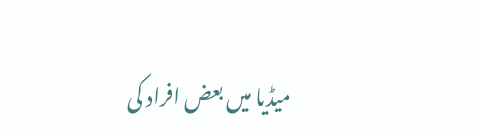میڈیا میں بعض افراد کی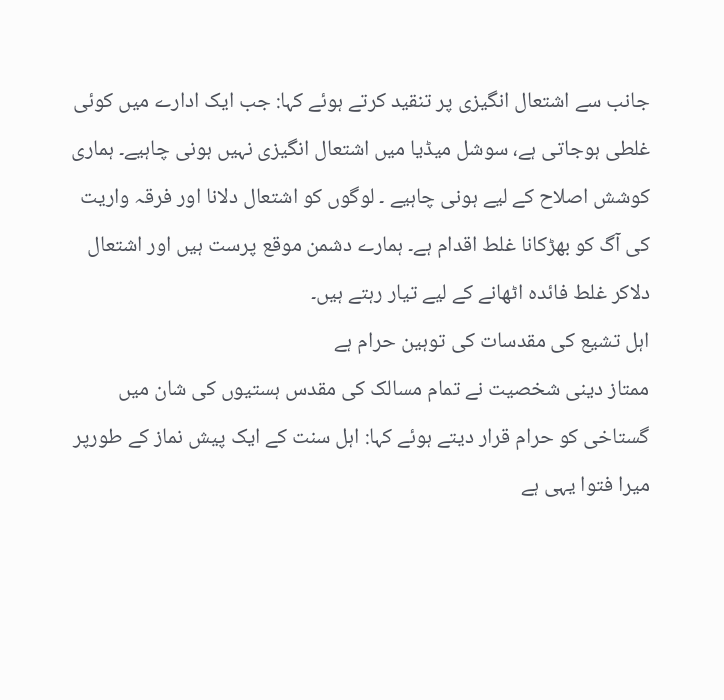جانب سے اشتعال انگیزی پر تنقید کرتے ہوئے کہا: جب ایک ادارے میں کوئی غلطی ہوجاتی ہے، سوشل میڈیا میں اشتعال انگیزی نہیں ہونی چاہیے۔ ہماری کوشش اصلاح کے لیے ہونی چاہیے ۔ لوگوں کو اشتعال دلانا اور فرقہ واریت کی آگ کو بھڑکانا غلط اقدام ہے۔ ہمارے دشمن موقع پرست ہیں اور اشتعال دلاکر غلط فائدہ اٹھانے کے لیے تیار رہتے ہیں۔
اہل تشیع کی مقدسات کی توہین حرام ہے
ممتاز دینی شخصیت نے تمام مسالک کی مقدس ہستیوں کی شان میں گستاخی کو حرام قرار دیتے ہوئے کہا: اہل سنت کے ایک پیش نماز کے طورپر میرا فتوا یہی ہے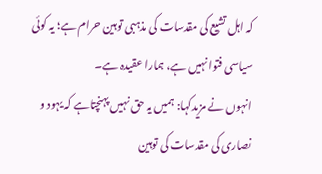کہ اہل تشیع کی مقدسات کی مذہبی توہین حرام ہے؛ یہ کوئی سیاسی فتوا نہیں ہے، ہمارا عقیدہ ہے۔
انہوں نے مزیدکہا: ہمیں یہ حق نہیں پہنچتاہے کہ یہود و نصاری کی مقدسات کی توہین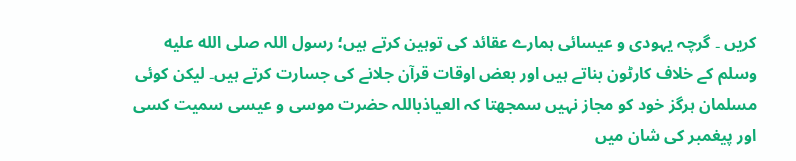کریں ۔ گرچہ یہودی و عیسائی ہمارے عقائد کی توہین کرتے ہیں؛ رسول اللہ صلى الله عليه وسلم کے خلاف کارٹون بناتے ہیں اور بعض اوقات قرآن جلانے کی جسارت کرتے ہیں۔ لیکن کوئی مسلمان ہرگز خود کو مجاز نہیں سمجھتا کہ العیاذباللہ حضرت موسی و عیسی سمیت کسی اور پیغمبر کی شان میں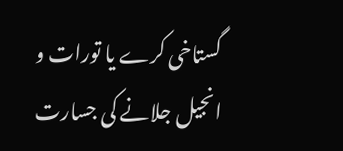گستاخی کرے یا تورات و انجیل جلانے کی جسارت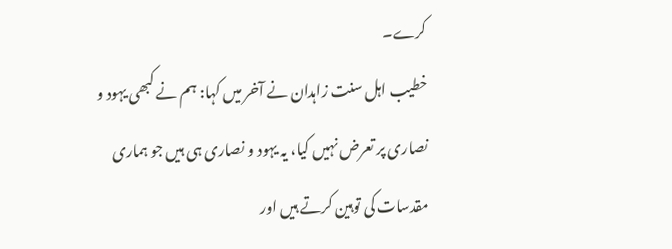کرے۔
خطیب اہل سنت زاہدان نے آخر میں کہا: ہم نے کبھی یہود و نصاری پر تعرض نہیں کیا، یہ یہود و نصاری ہی ہیں جو ہماری مقدسات کی توہین کرتے ہیں اور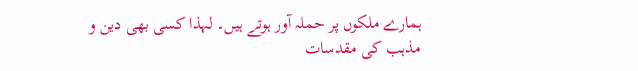ہمارے ملکوں پر حملہ آور ہوتے ہیں۔ لہذا کسی بھی دین و مذہب کی مقدسات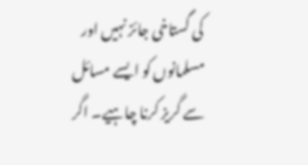کی گستاخی جائز نہیں اور مسلمانوں کو ایسے مسائل سے گریز کرنا چاہیے۔ اگر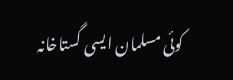کوئی مسلمان ایسی گستاخانہ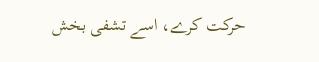حرکت کرے، اسے تشفی بخش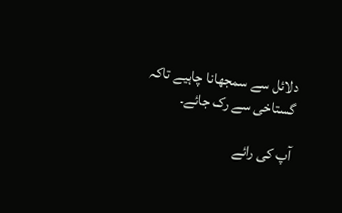دلائل سے سمجھانا چاہیے تاکہ گستاخی سے رک جائے۔

آپ کی رائے